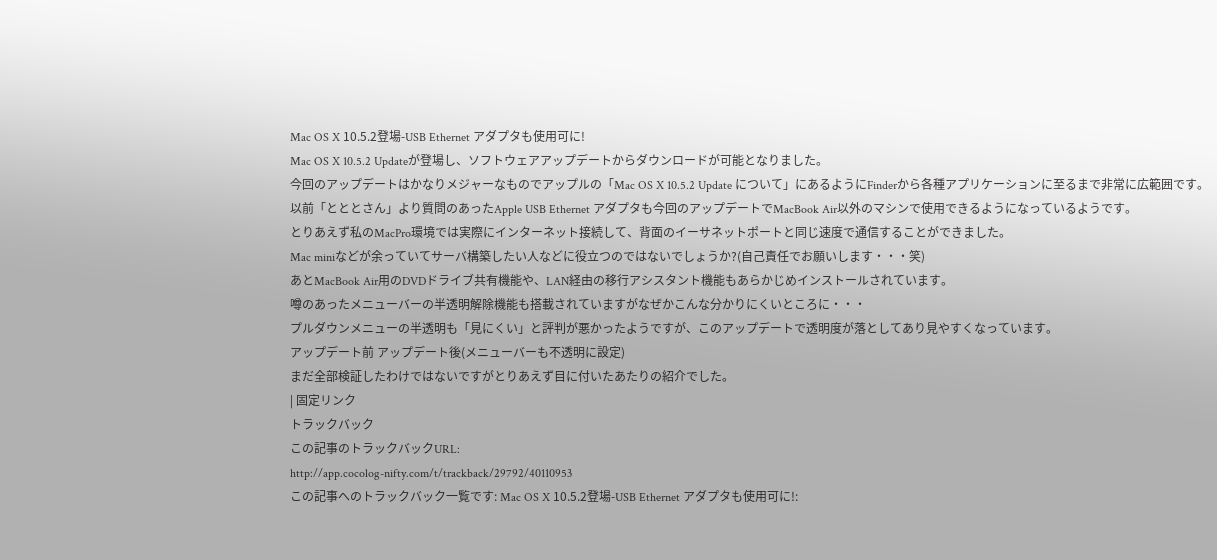Mac OS X 10.5.2登場-USB Ethernet アダプタも使用可に!
Mac OS X 10.5.2 Updateが登場し、ソフトウェアアップデートからダウンロードが可能となりました。
今回のアップデートはかなりメジャーなものでアップルの「Mac OS X 10.5.2 Update について」にあるようにFinderから各種アプリケーションに至るまで非常に広範囲です。
以前「とととさん」より質問のあったApple USB Ethernet アダプタも今回のアップデートでMacBook Air以外のマシンで使用できるようになっているようです。
とりあえず私のMacPro環境では実際にインターネット接続して、背面のイーサネットポートと同じ速度で通信することができました。
Mac miniなどが余っていてサーバ構築したい人などに役立つのではないでしょうか?(自己責任でお願いします・・・笑)
あとMacBook Air用のDVDドライブ共有機能や、LAN経由の移行アシスタント機能もあらかじめインストールされています。
噂のあったメニューバーの半透明解除機能も搭載されていますがなぜかこんな分かりにくいところに・・・
プルダウンメニューの半透明も「見にくい」と評判が悪かったようですが、このアップデートで透明度が落としてあり見やすくなっています。
アップデート前 アップデート後(メニューバーも不透明に設定)
まだ全部検証したわけではないですがとりあえず目に付いたあたりの紹介でした。
| 固定リンク
トラックバック
この記事のトラックバックURL:
http://app.cocolog-nifty.com/t/trackback/29792/40110953
この記事へのトラックバック一覧です: Mac OS X 10.5.2登場-USB Ethernet アダプタも使用可に!: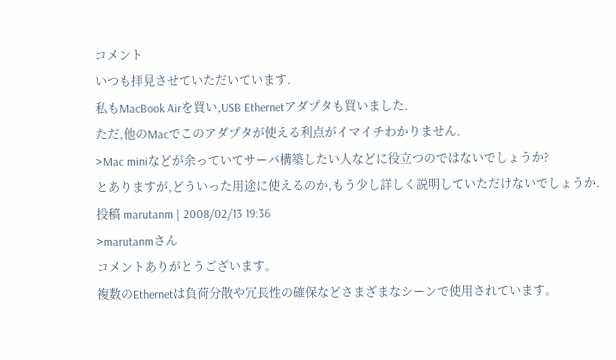コメント
いつも拝見させていただいています.
私もMacBook Airを買い,USB Ethernetアダプタも買いました.
ただ,他のMacでこのアダプタが使える利点がイマイチわかりません.
>Mac miniなどが余っていてサーバ構築したい人などに役立つのではないでしょうか?
とありますが,どういった用途に使えるのか,もう少し詳しく説明していただけないでしょうか.
投稿 marutanm | 2008/02/13 19:36
>marutanmさん
コメントありがとうございます。
複数のEthernetは負荷分散や冗長性の確保などさまざまなシーンで使用されています。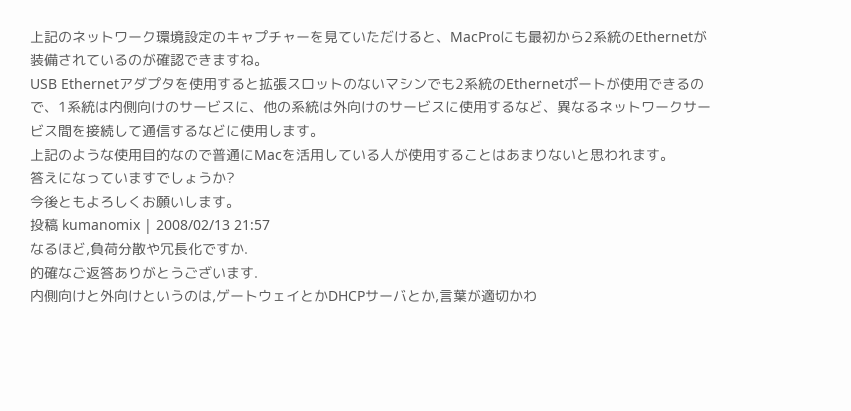上記のネットワーク環境設定のキャプチャーを見ていただけると、MacProにも最初から2系統のEthernetが装備されているのが確認できますね。
USB Ethernetアダプタを使用すると拡張スロットのないマシンでも2系統のEthernetポートが使用できるので、1系統は内側向けのサービスに、他の系統は外向けのサービスに使用するなど、異なるネットワークサービス間を接続して通信するなどに使用します。
上記のような使用目的なので普通にMacを活用している人が使用することはあまりないと思われます。
答えになっていますでしょうか?
今後ともよろしくお願いします。
投稿 kumanomix | 2008/02/13 21:57
なるほど,負荷分散や冗長化ですか.
的確なご返答ありがとうございます.
内側向けと外向けというのは,ゲートウェイとかDHCPサーバとか,言葉が適切かわ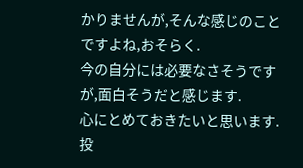かりませんが,そんな感じのことですよね,おそらく.
今の自分には必要なさそうですが,面白そうだと感じます.
心にとめておきたいと思います.
投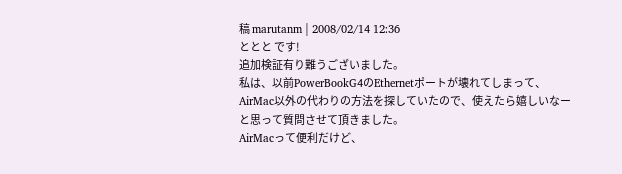稿 marutanm | 2008/02/14 12:36
ととと です!
追加検証有り難うございました。
私は、以前PowerBookG4のEthernetポートが壊れてしまって、AirMac以外の代わりの方法を探していたので、使えたら嬉しいなーと思って質問させて頂きました。
AirMacって便利だけど、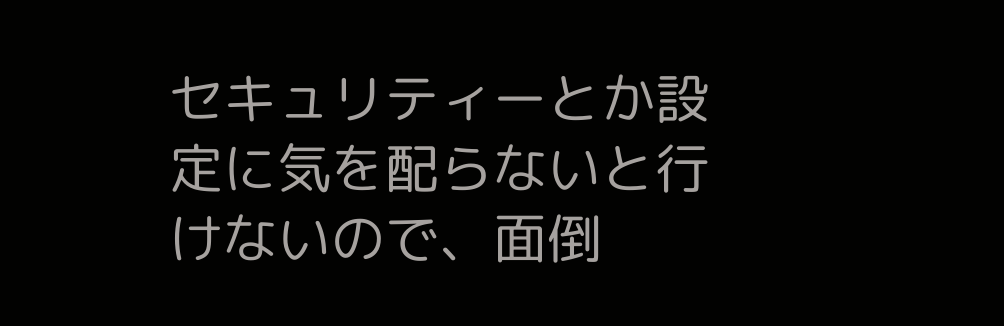セキュリティーとか設定に気を配らないと行けないので、面倒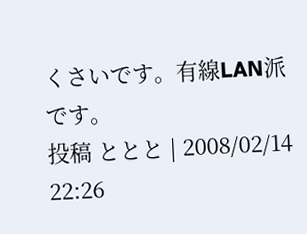くさいです。有線LAN派です。
投稿 ととと | 2008/02/14 22:26